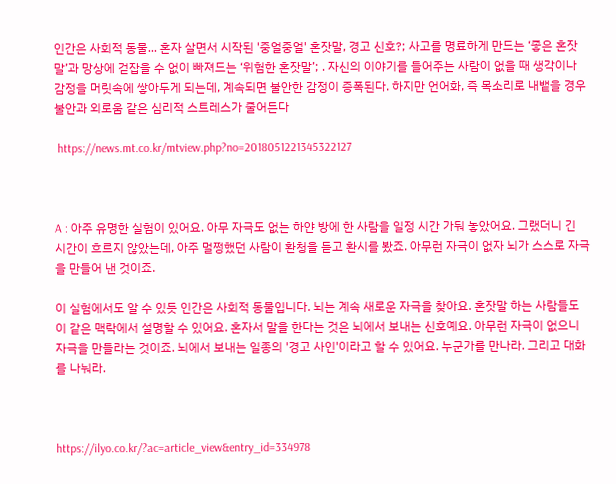인간은 사회적 동물... 혼자 살면서 시작된 '중얼중얼' 혼잣말, 경고 신호?; 사고를 명료하게 만드는 ‘좋은 혼잣말’과 망상에 걷잡을 수 없이 빠져드는 ‘위험한 혼잣말’; . 자신의 이야기를 들어주는 사람이 없을 때 생각이나 감정을 머릿속에 쌓아두게 되는데, 계속되면 불안한 감정이 증폭된다. 하지만 언어화, 즉 목소리로 내뱉을 경우 불안과 외로움 같은 심리적 스트레스가 줄어든다

 https://news.mt.co.kr/mtview.php?no=2018051221345322127



A : 아주 유명한 실험이 있어요. 아무 자극도 없는 하얀 방에 한 사람을 일정 시간 가둬 놓았어요. 그랬더니 긴 시간이 흐르지 않았는데, 아주 멀쩡했던 사람이 환청을 듣고 환시를 봤죠. 아무런 자극이 없자 뇌가 스스로 자극을 만들어 낸 것이죠.

이 실험에서도 알 수 있듯 인간은 사회적 동물입니다. 뇌는 계속 새로운 자극을 찾아요. 혼잣말 하는 사람들도 이 같은 맥락에서 설명할 수 있어요. 혼자서 말을 한다는 것은 뇌에서 보내는 신호예요. 아무런 자극이 없으니 자극을 만들라는 것이죠. 뇌에서 보내는 일종의 '경고 사인'이라고 할 수 있어요. 누군가를 만나라. 그리고 대화를 나눠라.



https://ilyo.co.kr/?ac=article_view&entry_id=334978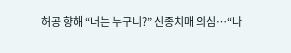허공 향해 “너는 누구니?” 신종치매 의심…“나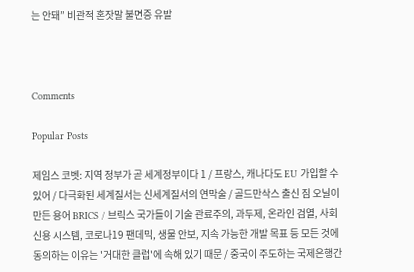는 안돼” 비관적 혼잣말 불면증 유발



Comments

Popular Posts

제임스 코벳: 지역 정부가 곧 세계정부이다 1 / 프랑스, 캐나다도 EU 가입할 수 있어 / 다극화된 세계질서는 신세계질서의 연막술 / 골드만삭스 출신 짐 오닐이 만든 용어 BRICS / 브릭스 국가들이 기술 관료주의, 과두제, 온라인 검열, 사회 신용 시스템, 코로나19 팬데믹, 생물 안보, 지속 가능한 개발 목표 등 모든 것에 동의하는 이유는 '거대한 클럽'에 속해 있기 때문 / 중국이 주도하는 국제은행간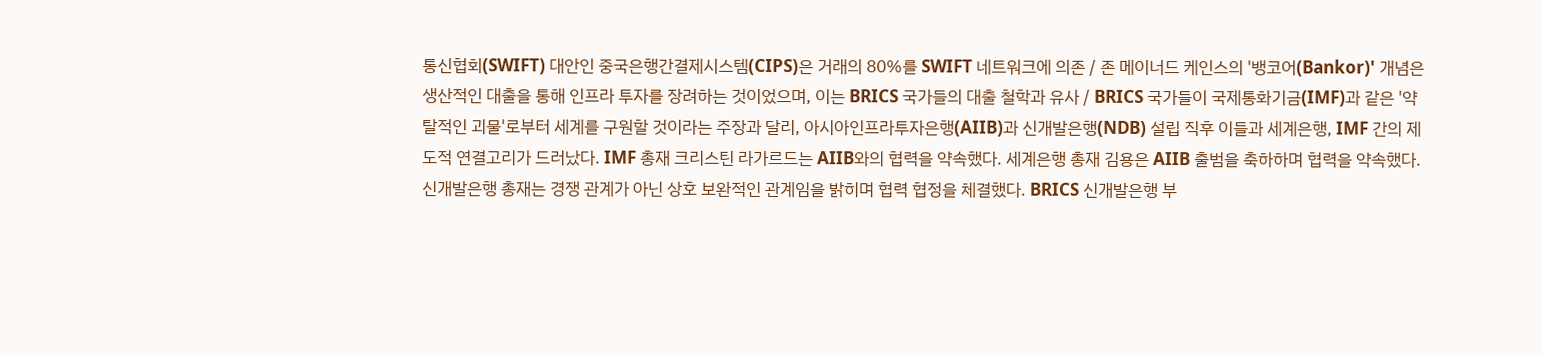통신협회(SWIFT) 대안인 중국은행간결제시스템(CIPS)은 거래의 80%를 SWIFT 네트워크에 의존 / 존 메이너드 케인스의 '뱅코어(Bankor)' 개념은 생산적인 대출을 통해 인프라 투자를 장려하는 것이었으며, 이는 BRICS 국가들의 대출 철학과 유사 / BRICS 국가들이 국제통화기금(IMF)과 같은 '약탈적인 괴물'로부터 세계를 구원할 것이라는 주장과 달리, 아시아인프라투자은행(AIIB)과 신개발은행(NDB) 설립 직후 이들과 세계은행, IMF 간의 제도적 연결고리가 드러났다. IMF 총재 크리스틴 라가르드는 AIIB와의 협력을 약속했다. 세계은행 총재 김용은 AIIB 출범을 축하하며 협력을 약속했다. 신개발은행 총재는 경쟁 관계가 아닌 상호 보완적인 관계임을 밝히며 협력 협정을 체결했다. BRICS 신개발은행 부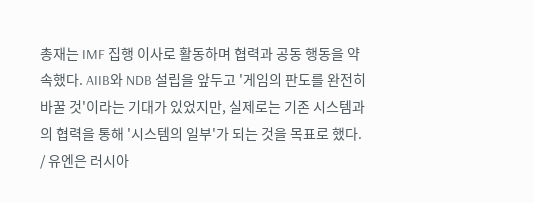총재는 IMF 집행 이사로 활동하며 협력과 공동 행동을 약속했다. AIIB와 NDB 설립을 앞두고 '게임의 판도를 완전히 바꿀 것'이라는 기대가 있었지만, 실제로는 기존 시스템과의 협력을 통해 '시스템의 일부'가 되는 것을 목표로 했다. / 유엔은 러시아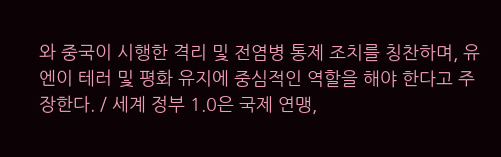와 중국이 시행한 격리 및 전염병 통제 조치를 칭찬하며, 유엔이 테러 및 평화 유지에 중심적인 역할을 해야 한다고 주장한다. / 세계 정부 1.0은 국제 연맹,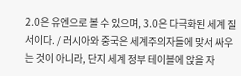2.0은 유엔으로 볼 수 있으며, 3.0은 다극화된 세계 질서이다. / 러시아와 중국은 세계주의자들에 맞서 싸우는 것이 아니라, 단지 세계 정부 테이블에 앉을 자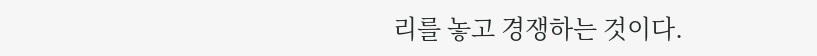리를 놓고 경쟁하는 것이다.